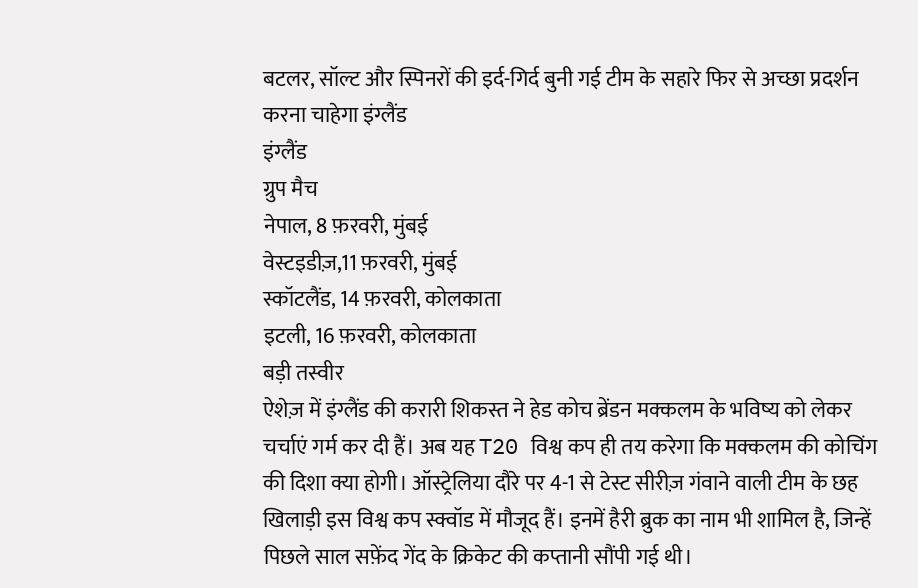बटलर, सॉल्ट और स्पिनरों की इर्द-गिर्द बुनी गई टीम के सहारे फिर से अच्छा प्रदर्शन करना चाहेगा इंग्लैंड
इंग्लैंड
ग्रुप मैच
नेपाल, 8 फ़रवरी, मुंबई
वेस्टइडीज़,11 फ़रवरी, मुंबई
स्कॉटलैंड, 14 फ़रवरी, कोलकाता
इटली, 16 फ़रवरी, कोलकाता
बड़ी तस्वीर
ऐशेज़ में इंग्लैंड की करारी शिकस्त ने हेड कोच ब्रेंडन मक्कलम के भविष्य को लेकर चर्चाएं गर्म कर दी हैं। अब यह T20 विश्व कप ही तय करेगा कि मक्कलम की कोचिंग की दिशा क्या होगी। ऑस्ट्रेलिया दौरे पर 4-1 से टेस्ट सीरीज़ गंवाने वाली टीम के छह खिलाड़ी इस विश्व कप स्क्वॉड में मौजूद हैं। इनमें हैरी ब्रुक का नाम भी शामिल है, जिन्हें पिछले साल सफ़ेंद गेंद के क्रिकेट की कप्तानी सौंपी गई थी।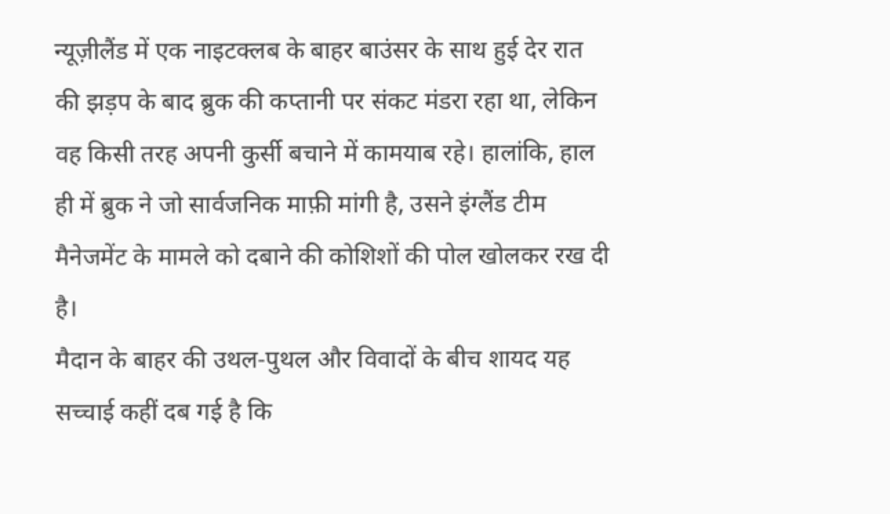न्यूज़ीलैंड में एक नाइटक्लब के बाहर बाउंसर के साथ हुई देर रात की झड़प के बाद ब्रुक की कप्तानी पर संकट मंडरा रहा था, लेकिन वह किसी तरह अपनी कुर्सी बचाने में कामयाब रहे। हालांकि, हाल ही में ब्रुक ने जो सार्वजनिक माफ़ी मांगी है, उसने इंग्लैंड टीम मैनेजमेंट के मामले को दबाने की कोशिशों की पोल खोलकर रख दी है।
मैदान के बाहर की उथल-पुथल और विवादों के बीच शायद यह सच्चाई कहीं दब गई है कि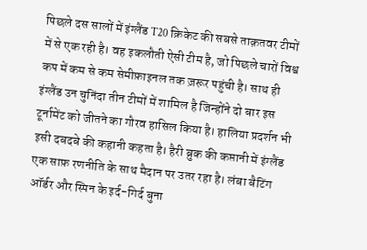पिछले दस सालों में इंग्लैंड T20 क्रिकेट की सबसे ताक़तवर टीमों में से एक रही है। वह इकलौती ऐसी टीम है, जो पिछले चारों विश्व कप में कम से कम सेमीफ़ाइनल तक ज़रूर पहुंची है। साथ ही इंग्लैंड उन चुनिंदा तीन टीमों में शामिल है जिन्होंने दो बार इस टूर्नामेंट को जीतने का गौरव हासिल किया है। हालिया प्रदर्शन भी इसी दबदबे की कहानी कहता है। हैरी ब्रुक की कप्तानी में इंग्लैंड एक साफ़ रणनीति के साथ मैदान पर उतर रहा है। लंबा बैटिंग ऑर्डर और स्पिन के इर्द-गिर्द बुना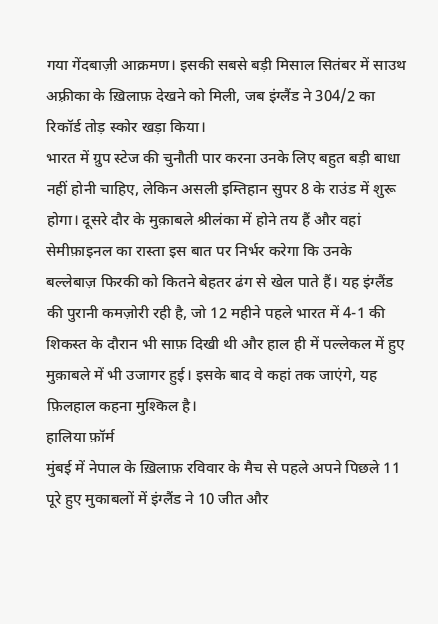गया गेंदबाज़ी आक्रमण। इसकी सबसे बड़ी मिसाल सितंबर में साउथ अफ़्रीका के ख़िलाफ़ देखने को मिली, जब इंग्लैंड ने 304/2 का रिकॉर्ड तोड़ स्कोर खड़ा किया।
भारत में ग्रुप स्टेज की चुनौती पार करना उनके लिए बहुत बड़ी बाधा नहीं होनी चाहिए, लेकिन असली इम्तिहान सुपर 8 के राउंड में शुरू होगा। दूसरे दौर के मुक़ाबले श्रीलंका में होने तय हैं और वहां सेमीफ़ाइनल का रास्ता इस बात पर निर्भर करेगा कि उनके बल्लेबाज़ फिरकी को कितने बेहतर ढंग से खेल पाते हैं। यह इंग्लैंड की पुरानी कमज़ोरी रही है, जो 12 महीने पहले भारत में 4-1 की शिकस्त के दौरान भी साफ़ दिखी थी और हाल ही में पल्लेकल में हुए मुक़ाबले में भी उजागर हुई। इसके बाद वे कहां तक जाएंगे, यह फ़िलहाल कहना मुश्किल है।
हालिया फ़ॉर्म
मुंबई में नेपाल के ख़िलाफ़ रविवार के मैच से पहले अपने पिछले 11 पूरे हुए मुकाबलों में इंग्लैंड ने 10 जीत और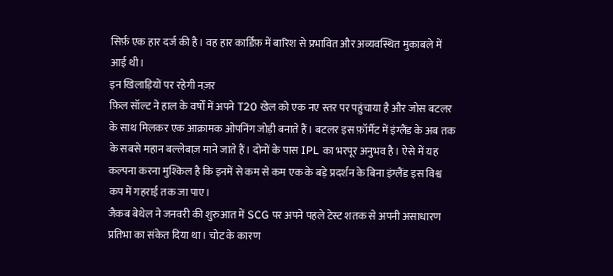सिर्फ़ एक हार दर्ज की है। वह हार कार्डिफ़ में बारिश से प्रभावित और अव्यवस्थित मुकाबले में आई थी।
इन खिलाड़ियों पर रहेगी नज़र
फ़िल सॉल्ट ने हाल के वर्षों में अपने T20 खेल को एक नए स्तर पर पहुंचाया है और जोस बटलर के साथ मिलकर एक आक्रामक ओपनिंग जोड़ी बनाते हैं। बटलर इस फ़ॉर्मैट में इंग्लैंड के अब तक के सबसे महान बल्लेबाज़ माने जाते हैं। दोनों के पास IPL का भरपूर अनुभव है। ऐसे में यह कल्पना करना मुश्किल है कि इनमें से कम से कम एक के बड़े प्रदर्शन के बिना इंग्लैंड इस विश्व कप में गहराई तक जा पाए।
जैकब बेथेल ने जनवरी की शुरुआत में SCG पर अपने पहले टेस्ट शतक से अपनी असाधारण प्रतिभा का संकेत दिया था। चोट के कारण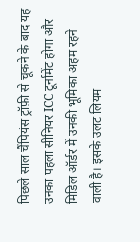पिछले साल चैंपियंस ट्रॉफ़ी से चूकने के बाद यह उनका पहला सीनियर ICC टूर्नामेंट होगा और मिडिल ऑर्डर में उनकी भूमिका अहम रहने वाली है। इसके उलट लियम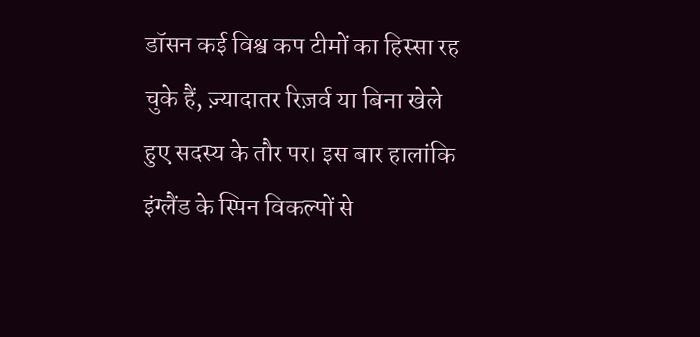डॉसन कई विश्व कप टीमों का हिस्सा रह चुके हैं, ज़्यादातर रिज़र्व या बिना खेले हुए सदस्य के तौर पर। इस बार हालांकि इंग्लैंड के स्पिन विकल्पों से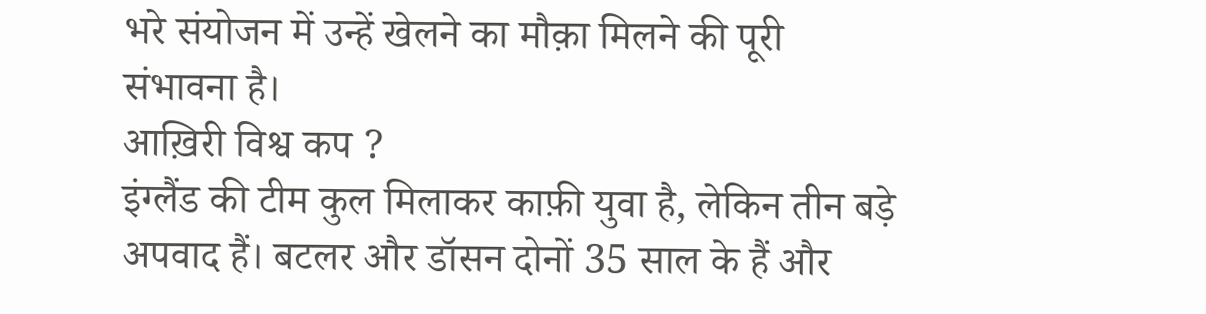भरे संयोजन में उन्हें खेलने का मौक़ा मिलने की पूरी संभावना है।
आख़िरी विश्व कप ?
इंग्लैंड की टीम कुल मिलाकर काफ़ी युवा है, लेकिन तीन बड़े अपवाद हैं। बटलर और डॉसन दोनों 35 साल के हैं और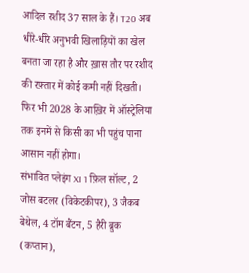आदिल रशीद 37 साल के हैं। T20 अब धीरे-धीरे अनुभवी खिलाड़ियों का खेल बनता जा रहा है और ख़ास तौर पर रशीद की रफ़्तार में कोई कमी नहीं दिखती। फिर भी 2028 के आख़िर में ऑस्ट्रेलिया तक इनमें से किसी का भी पहुंच पाना आसान नहीं होगा।
संभावित प्लेइंग XI 1 फ़िल सॉल्ट, 2 जोस बटलर (विकेटकीपर), 3 जैकब बेथेल, 4 टॉम बैंटन, 5 हैरी ब्रुक (कप्तान),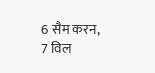6 सैम करन, 7 विल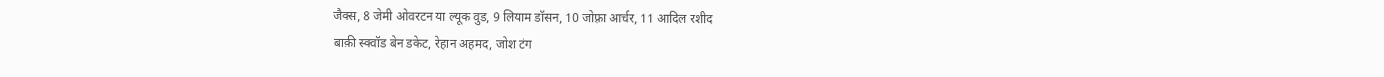जैक्स, 8 जेमी ओवरटन या ल्यूक वुड, 9 लियाम डॉसन, 10 जोफ़्रा आर्चर, 11 आदिल रशीद
बाक़ी स्क्वॉड बेन डकेट, रेहान अहमद, जोश टंग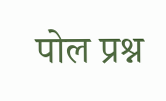पोल प्रश्न